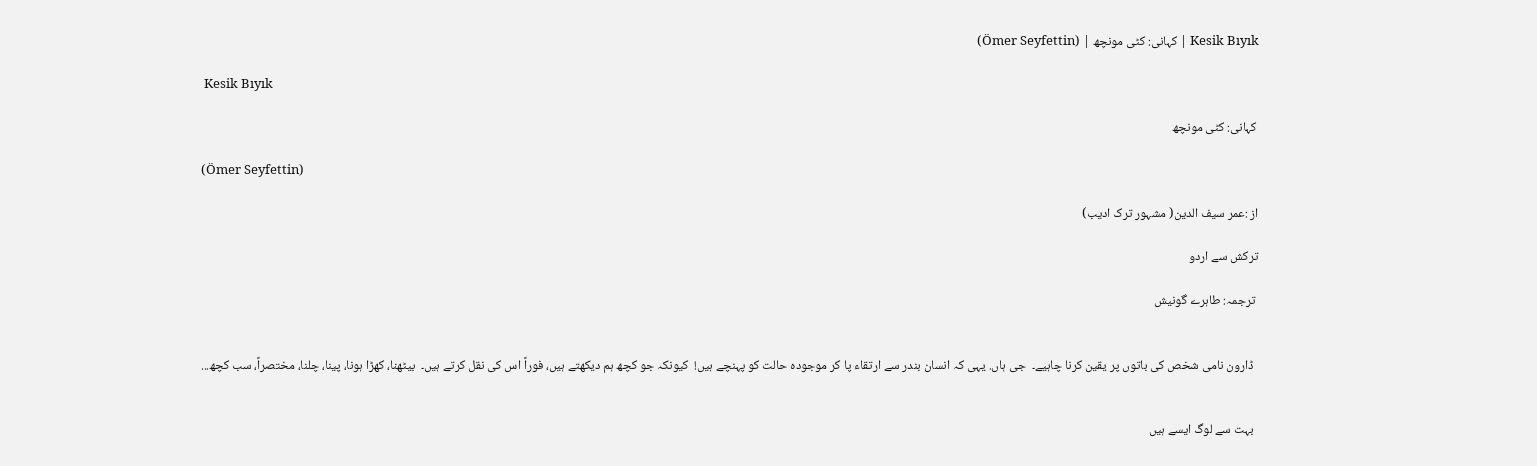Kesik Bıyık | کہانی: کٹی مونچھ | (Ömer Seyfettin)

 Kesik Bıyık

 کہانی: کٹی مونچھ

(Ömer Seyfettin)

از :عمر سیف الدین( مشہور ترک ادیب)

ترکش سے اردو

 ترجمہ: طاہرے گونیش


  ڈارون نامی شخص کی باتوں پر یقین کرنا چاہیے۔  جی ہاں. یہی کہ انسان بندر سے ارتقاء پا کر موجودہ حالت کو پہنچے ہیں!  کیونکہ جو کچھ ہم دیکھتے ہیں، فوراً اس کی نقل کرتے ہیں۔  بیٹھنا، کھڑا ہونا، پینا، چلنا، مختصراً، سب کچھ...


  بہت سے لوگ ایسے ہیں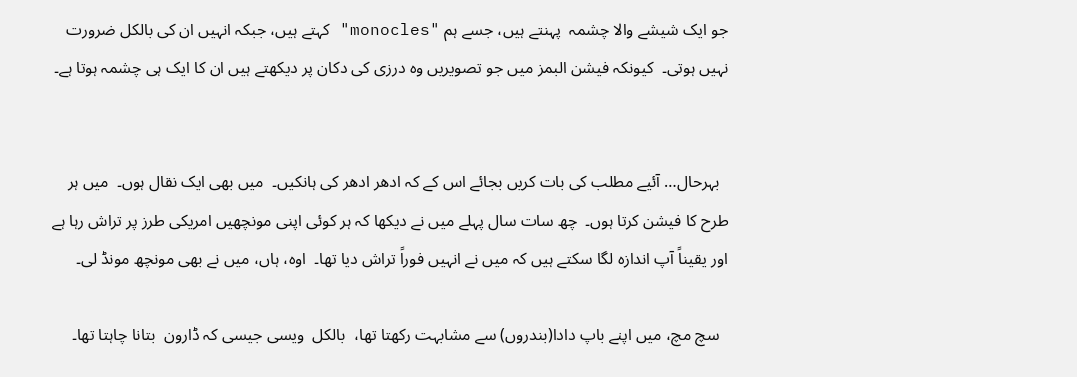جو ایک شیشے والا چشمہ  پہنتے ہیں، جسے ہم "monocles" کہتے ہیں، جبکہ انہیں ان کی بالکل ضرورت نہیں ہوتی۔  کیونکہ فیشن البمز میں جو تصویریں وہ درزی کی دکان پر دیکھتے ہیں ان کا ایک ہی چشمہ ہوتا ہے۔


  بہرحال… آئیے مطلب کی بات کریں بجائے اس کے کہ ادھر ادھر کی ہانکیں۔  میں بھی ایک نقال ہوں۔  میں ہر  طرح کا فیشن کرتا ہوں۔  چھ سات سال پہلے میں نے دیکھا کہ ہر کوئی اپنی مونچھیں امریکی طرز پر تراش رہا ہے اور یقیناً آپ اندازہ لگا سکتے ہیں کہ میں نے انہیں فوراً تراش دیا تھا۔  اوہ، ہاں، میں نے بھی مونچھ مونڈ لی۔

  سچ مچ، میں اپنے باپ دادا(بندروں) سے مشابہت رکھتا تھا،  بالکل  ویسی جیسی کہ ڈارون  بتانا چاہتا تھا۔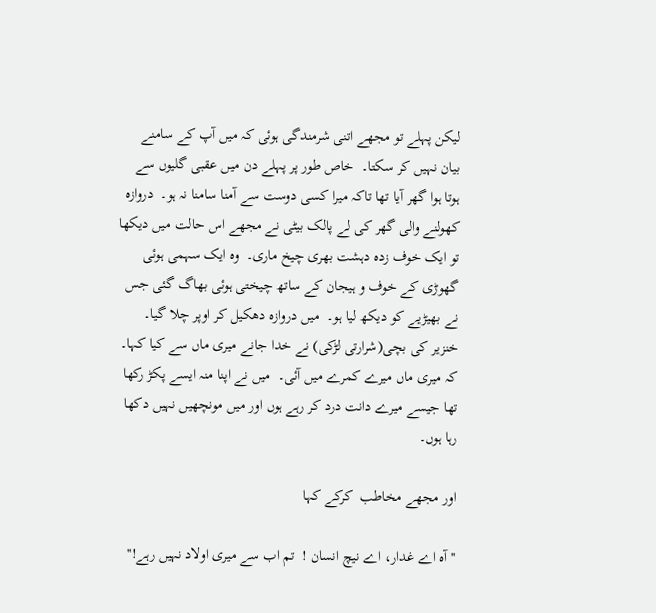لیکن پہلے تو مجھے اتنی شرمندگی ہوئی کہ میں آپ کے سامنے بیان نہیں کر سکتا۔  خاص طور پر پہلے دن میں عقبی گلیوں سے  ہوتا ہوا گھر آیا تھا تاکہ میرا کسی دوست سے آمنا سامنا نہ ہو۔  دروازہ کھولنے والی گھر کی لے پالک بیٹی نے مجھے اس حالت میں دیکھا تو ایک خوف زدہ دہشت بھری چیخ ماری۔  وہ ایک سہمی ہوئی گھوڑی کے خوف و ہیجان کے ساتھ چیختی ہوئی بھاگ گئی جس نے بھیڑیے کو دیکھ لیا ہو۔  میں دروازہ دھکیل کر اوپر چلا گیا۔  خنزیر کی بچی(شرارتی لڑکی) نے خدا جانے میری ماں سے کیا کہا۔   کہ میری ماں میرے کمرے میں آئی۔  میں نے اپنا منہ ایسے پکڑ رکھا تھا جیسے میرے دانت درد کر رہے ہوں اور میں مونچھیں نہیں دکھا رہا ہوں۔

اور مجھے مخاطب  کرکے کہا

'' آہ اے غدار، اے نیچ انسان !  تم اب سے میری اولاد نہیں رہے!''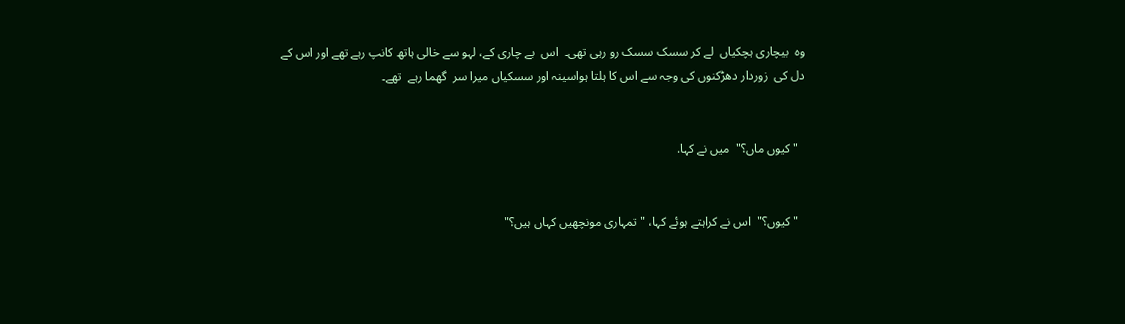وہ  بیچاری ہچکیاں  لے کر سسک سسک رو رہی تھی۔  اس  بے چاری کے، لہو سے خالی ہاتھ کانپ رہے تھے اور اس کے دل کی  زوردار دھڑکنوں کی وجہ سے اس کا ہلتا ہواسینہ اور سسکیاں میرا سر  گھما رہے  تھے۔


  " کیوں ماں؟"  میں نے کہا.


  " کیوں؟"  اس نے کراہتے ہوئے کہا، "تمہاری مونچھیں کہاں ہیں؟"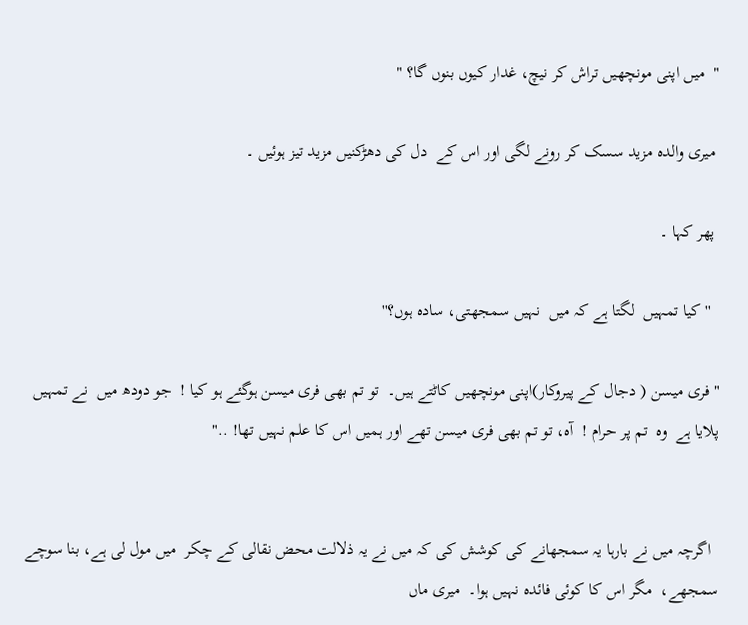"  میں اپنی مونچھیں تراش کر نیچ، غدار کیوں بنوں گا؟ "

 میری والدہ مزید سسک کر رونے لگی اور اس کے  دل کی دھڑکنیں مزید تیز ہوئیں ۔

 پھر کہا ۔

  ''کیا تمہیں  لگتا ہے کہ میں  نہیں سمجھتی، سادہ ہوں؟''

"فری میسن ( دجال کے پیروکار)اپنی مونچھیں کاٹتے ہیں۔  تو تم بھی فری میسن ہوگئے ہو کیا !  جو دودھ میں  نے تمہیں پلایا ہے  وہ  تم پر حرام !  آہ، تو تم بھی فری میسن تھے اور ہمیں اس کا علم نہیں تھا! .."


  اگرچہ میں نے بارہا یہ سمجھانے کی کوشش کی کہ میں نے یہ ذلالت محض نقالی کے چکر  میں مول لی ہے، بنا سوچے سمجھے،  مگر اس کا کوئی فائدہ نہیں ہوا۔  میری ماں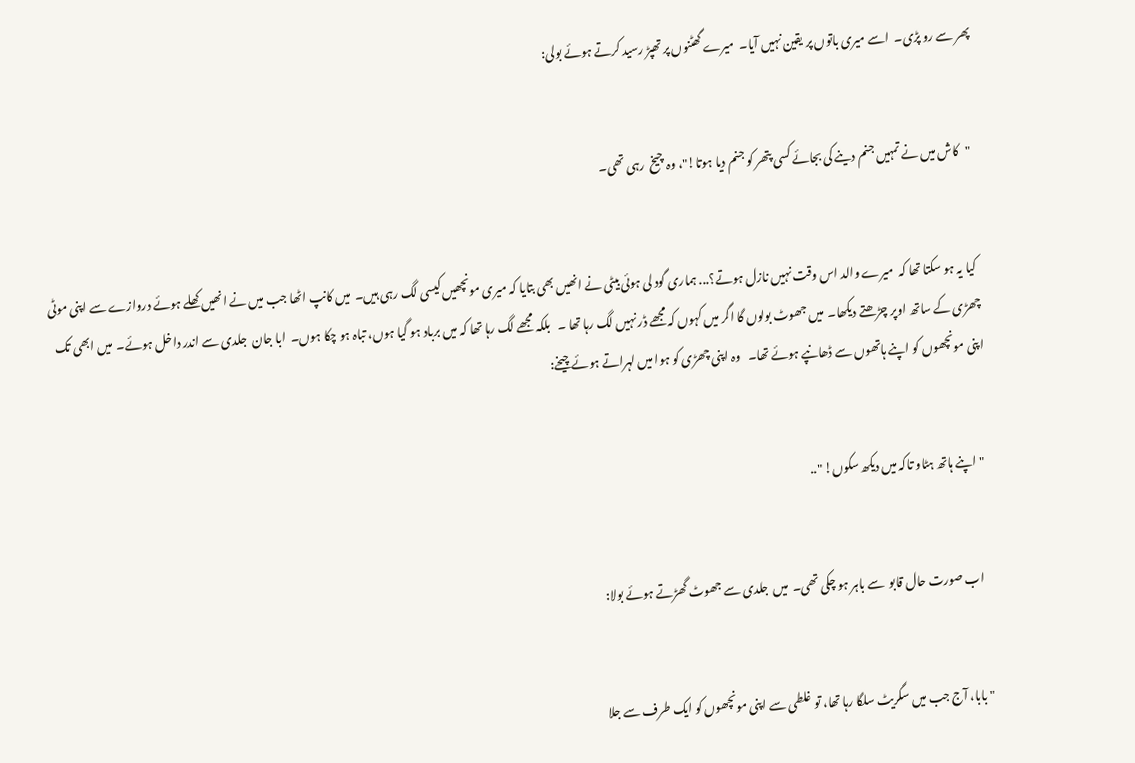پھر سے رو پڑی۔  اسے میری باتوں پر یقین نہیں آیا۔  میرے گھٹنوں پر تھپڑ رسید کرتے ہوئے بولی:


  "کاش میں نے تمہیں جنم دینے کی بجائے کسی پتھر کو جنم دیا ہوتا!"، وہ چیخ  رہی تھی۔


  کیا یہ ہو سکتا تھا کہ  میرے والد اس وقت نہیں نازل ہوتے؟... ہماری گود لی ہوئی بیٹی نے انھیں بھی بتایا کہ میری مونچھیں کیسی لگ رہی ہیں۔  میں کانپ اٹھا جب میں نے انھیں کھلے ہوئے دروازے سے اپنی موٹی چھڑی کے ساتھ اوپر چڑھتے دیکھا۔  میں جھوٹ بولوں گا اگر میں کہوں کہ مجھے ڈر نہیں لگ رہا تھا ۔   بلکہ مجھے لگ رہا تھا کہ میں برباد ہو گیا ہوں، تباہ ہو چکا ہوں۔  ابا جان  جلدی سے اندر داخل ہوئے۔  میں ابھی تک اپنی مونچھوں کو اپنے ہاتھوں سے ڈھانپے ہوئے تھا۔   وہ اپنی چھڑی کو ہوا میں لہراتے ہوئے چیخے:


  " اپنے ہاتھ ہٹاو تاکہ میں دیکھ سکوں! "..


    اب صورت حال قابو  سے باہر ہو چکی تھی۔  میں  جلدی سے جھوٹ گھڑتے ہوئے بولا:


  " بابا، آج جب میں سگریٹ سلگا رہا تھا، تو غلطی سے اپنی مونچھوں کو ایک طرف سے جلا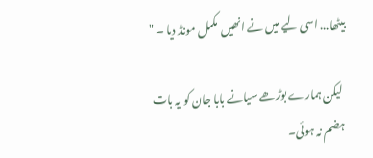بیٹھا... اسی لیے میں نے انھیں  مکمل مونڈ دیا ۔ "

 لیکن ہمارے بوڑھے سیانے بابا جان کو یہ بات  ہضم نہ ہوئی۔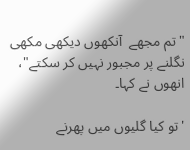"تم مجھے  آنکھوں دیکھی مکھی نگلنے پر مجبور نہیں کر سکتے"، انھوں نے کہا۔

'تو کیا گلیوں میں پھرنے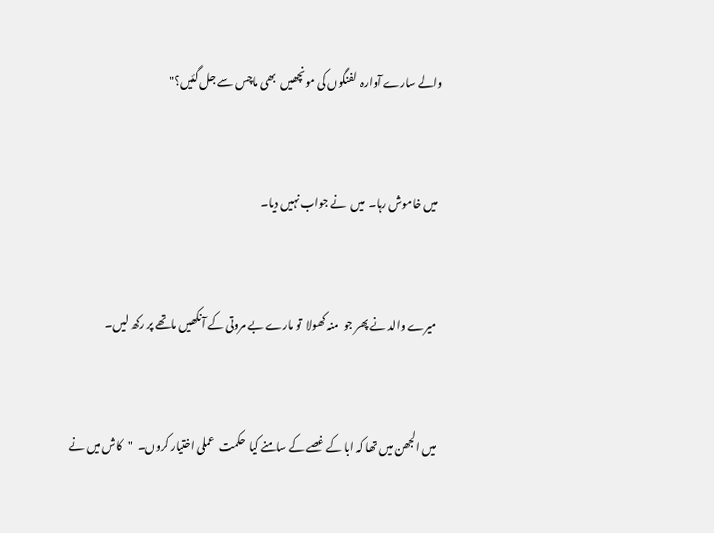والے سارے آوارہ  لفنگوں کی مونچھیں  بھی ماچس سے جل گئیں؟"


  میں خاموش رہا۔  میں  نے جواب نہیں دیا۔


  میرے والد نے پھر جو  منہ کھولا  تو مارے بے مروتی کے آنکھیں ماتھے پر رکھ لیں۔


  میں الجھن میں تھا کہ ابا کے غصے کے سامنے کیا  حکمت  عملی اختیار کروں۔  "کاش میں نے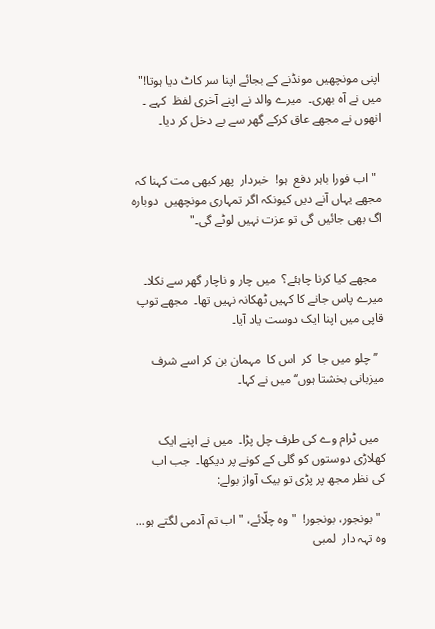اپنی مونچھیں مونڈنے کے بجائے اپنا سر کاٹ دیا ہوتا!"  میں نے آہ بھری۔  میرے والد نے اپنے آخری لفظ  کہے ۔ انھوں نے مجھے عاق کرکے گھر سے بے دخل کر دیا۔


  " اب فورا باہر دفع  ہو!  خبردار  پھر کبھی مت کہنا کہ  مجھے یہاں آنے دیں کیونکہ اگر تمہاری مونچھیں  دوبارہ اگ بھی جائیں گی تو عزت نہیں لوٹے گی۔"


  مجھے کیا کرنا چاہئے؟  میں چار و ناچار گھر سے نکلا۔  میرے پاس جانے کا کہیں ٹھکانہ نہیں تھا۔  مجھے توپ قاپی میں اپنا ایک دوست یاد آیا۔

  ’’ چلو میں جا  کر  اس کا  مہمان بن کر اسے شرف میزبانی بخشتا ہوں‘‘ میں نے کہا۔


  میں ٹرام وے کی طرف چل پڑا۔  میں نے اپنے ایک کھلاڑی دوستوں کو گلی کے کونے پر دیکھا۔  جب اب  کی نظر مجھ پر پڑی تو بیک آواز بولے:

  " بونجور، بونجور!  "وہ چلّائے، "اب تم آدمی لگتے ہو... وہ تہہ دار  لمبی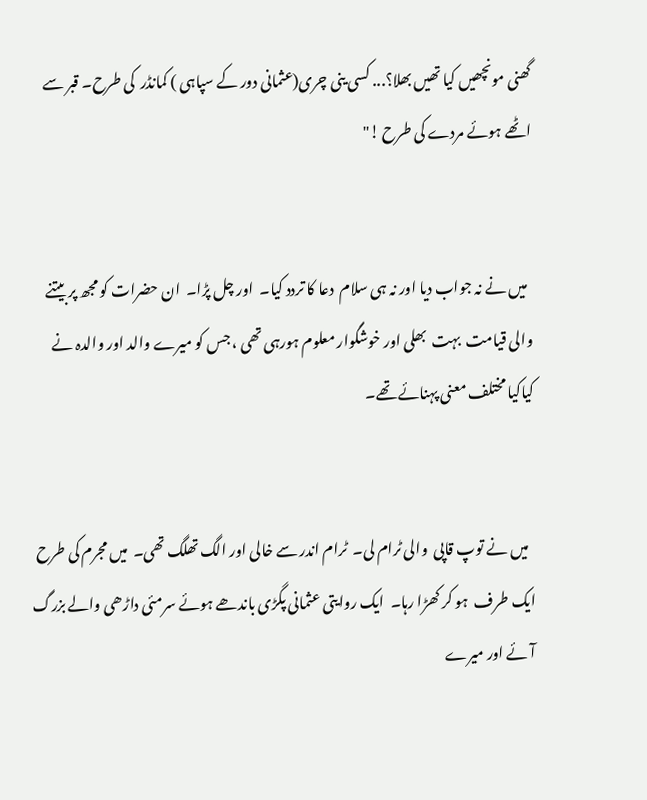گھنی مونچھیں کیا تھیں بھلا؟... کسی ینی چری(عثمانی دور کے سپاہی ) کمانڈر  کی طرح۔ قبر سے  اٹھے ہوئے مردے کی طرح !"


  میں نے نہ جواب دیا اور نہ ہی سلام  دعا کا تردد کیا۔  اور چل پڑا۔  ان حضرات کو مجھ پر بیتنے والی قیامت  بہت  بھلی اور خوشگوار معلوم ہورہی تھی ، جس کو میرے والد اور والدہ نے  کیاکیا مختلف معنی پہنائے تھے۔


  میں نے توپ قاپی  والی ٹرام لی۔  ٹرام اندر سے خالی اور الگ تھلگ تھی۔  میں مجرم کی طرح ایک طرف  ہو کر کھڑا رہا۔  ایک روایتی عثمانی پگڑی باندھے ہوئے سرمئی داڑھی والے بزرگ آئے اور میرے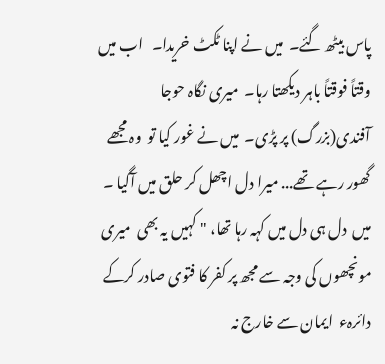پاس بیٹھ گئے۔  میں نے اپنا ٹکٹ خریدا۔   اب میں وقتاً فوقتاً باہر دیکھتا رہا۔  میری نگاہ حوجا آفندی(بزرگ) پر پڑی۔  میں نے غور کیا تو  وہ مجھے گھور رہے تھے... میرا دل اچھل کر حلق میں آگیا ۔  میں  دل ہی دل میں کہہ رہا تھا، " کہیں یہ بھی  میری مونچھوں کی وجہ سے مجھ پر کفر کا فتوی صادر کرکے  دائرہء  ایمان سے خارج نہ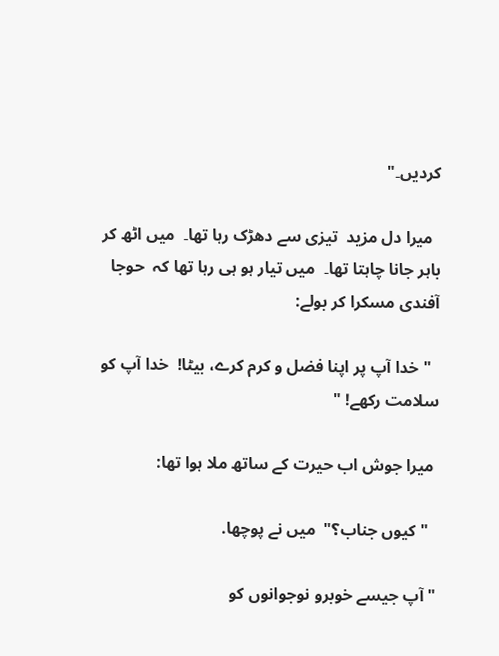کردیں۔"

  میرا دل مزید  تیزی سے دھڑک رہا تھا۔  میں اٹھ کر باہر جانا چاہتا تھا۔  میں تیار ہو ہی رہا تھا کہ  حوجا آفندی مسکرا کر بولے:

  " خدا آپ پر اپنا فضل و کرم کرے، بیٹا!  خدا آپ کو سلامت رکھے! "

 میرا جوش اب حیرت کے ساتھ ملا ہوا تھا:

  " کیوں جناب؟"  میں نے پوچھا.

" آپ جیسے خوبرو نوجوانوں کو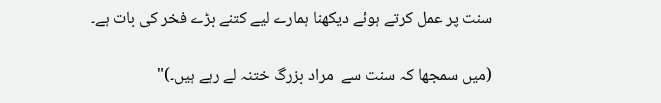سنت پر عمل کرتے ہوئے دیکھنا ہمارے لیے کتنے بڑے فخر کی بات ہے۔

(میں سمجھا کہ سنت سے  مراد بزرگ ختنہ لے رہے ہیں۔)"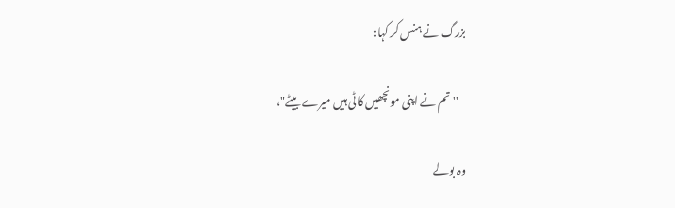بزرگ نے ہنس کر کہا:

   ''تم نے اپنی مونچھیں کاٹی ہیں میرے بیٹے"،

وہ بولے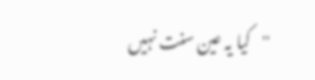''کیا یہ عین سنت نہیں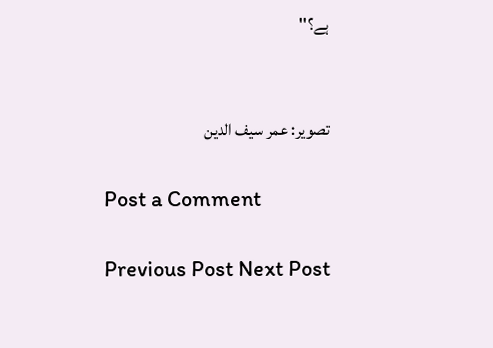ہے؟''


تصویر: عمر سیف الدین

Post a Comment

Previous Post Next Post